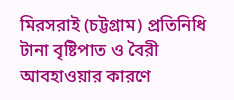মিরসরাই (চট্টগ্রাম) প্রতিনিধি
টানা বৃষ্টিপাত ও বৈরী আবহাওয়ার কারণে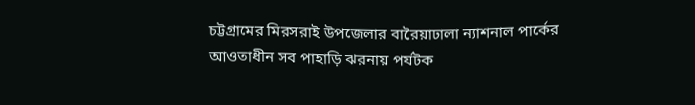চট্টগ্রামের মিরসরাই উপজেলার বারৈয়াঢালা ন্যাশনাল পার্কের আওতাধীন সব পাহাড়ি ঝরনায় পর্যটক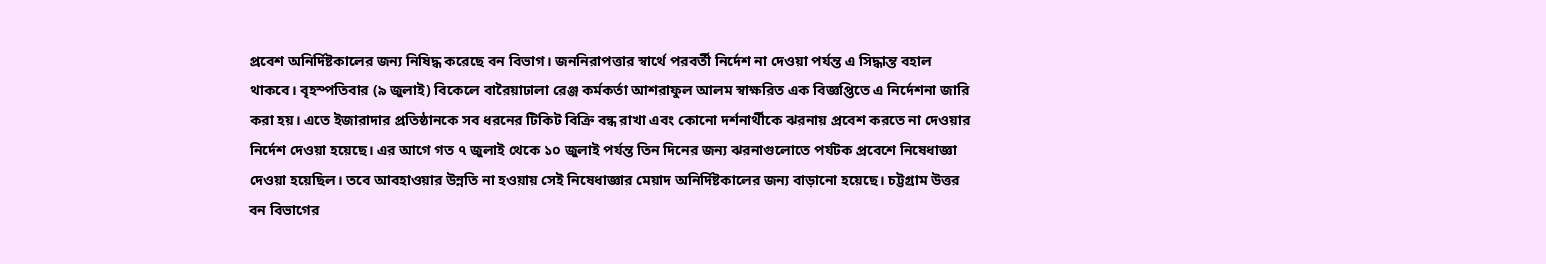প্রবেশ অনির্দিষ্টকালের জন্য নিষিদ্ধ করেছে বন বিভাগ। জননিরাপত্তার স্বার্থে পরবর্তী নির্দেশ না দেওয়া পর্যন্ত এ সিদ্ধান্ত বহাল থাকবে। বৃহস্পতিবার (৯ জুলাই) বিকেলে বারৈয়াঢালা রেঞ্জ কর্মকর্তা আশরাফুল আলম স্বাক্ষরিত এক বিজ্ঞপ্তিতে এ নির্দেশনা জারি করা হয়। এতে ইজারাদার প্রতিষ্ঠানকে সব ধরনের টিকিট বিক্রি বন্ধ রাখা এবং কোনো দর্শনার্থীকে ঝরনায় প্রবেশ করতে না দেওয়ার নির্দেশ দেওয়া হয়েছে। এর আগে গত ৭ জুলাই থেকে ১০ জুলাই পর্যন্ত তিন দিনের জন্য ঝরনাগুলোতে পর্যটক প্রবেশে নিষেধাজ্ঞা দেওয়া হয়েছিল। তবে আবহাওয়ার উন্নতি না হওয়ায় সেই নিষেধাজ্ঞার মেয়াদ অনির্দিষ্টকালের জন্য বাড়ানো হয়েছে। চট্টগ্রাম উত্তর বন বিভাগের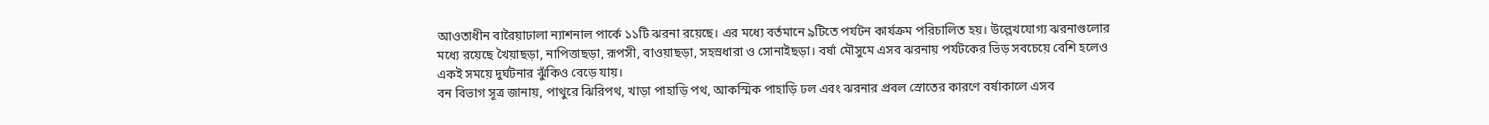আওতাধীন বারৈয়াঢালা ন্যাশনাল পার্কে ১১টি ঝরনা রয়েছে। এর মধ্যে বর্তমানে ৯টিতে পর্যটন কার্যক্রম পরিচালিত হয়। উল্লেখযোগ্য ঝরনাগুলোর মধ্যে রয়েছে খৈয়াছড়া, নাপিত্তাছড়া, রূপসী, বাওয়াছড়া, সহস্রধারা ও সোনাইছড়া। বর্ষা মৌসুমে এসব ঝরনায় পর্যটকের ভিড় সবচেয়ে বেশি হলেও একই সময়ে দুর্ঘটনার ঝুঁকিও বেড়ে যায়।
বন বিভাগ সূত্র জানায়, পাথুরে ঝিরিপথ, খাড়া পাহাড়ি পথ, আকস্মিক পাহাড়ি ঢল এবং ঝরনার প্রবল স্রোতের কারণে বর্ষাকালে এসব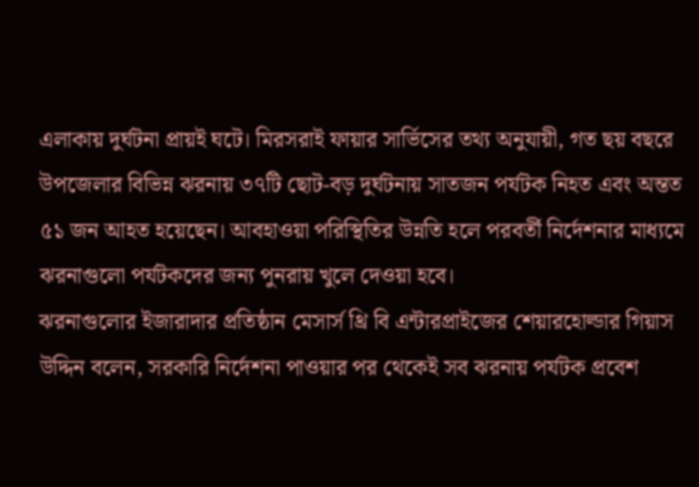এলাকায় দুর্ঘটনা প্রায়ই ঘটে। মিরসরাই ফায়ার সার্ভিসের তথ্য অনুযায়ী, গত ছয় বছরে উপজেলার বিভিন্ন ঝরনায় ৩৭টি ছোট-বড় দুর্ঘটনায় সাতজন পর্যটক নিহত এবং অন্তত ৫১ জন আহত হয়েছেন। আবহাওয়া পরিস্থিতির উন্নতি হলে পরবর্তী নির্দেশনার মাধ্যমে ঝরনাগুলো পর্যটকদের জন্য পুনরায় খুলে দেওয়া হবে।
ঝরনাগুলোর ইজারাদার প্রতিষ্ঠান মেসার্স থ্রি বি এন্টারপ্রাইজের শেয়ারহোল্ডার গিয়াস উদ্দিন বলেন, সরকারি নির্দেশনা পাওয়ার পর থেকেই সব ঝরনায় পর্যটক প্রবেশ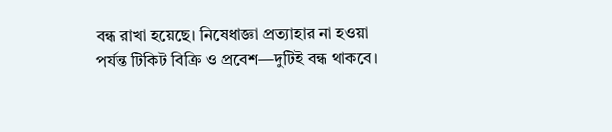বন্ধ রাখা হয়েছে। নিষেধাজ্ঞা প্রত্যাহার না হওয়া পর্যন্ত টিকিট বিক্রি ও প্রবেশ—দুটিই বন্ধ থাকবে।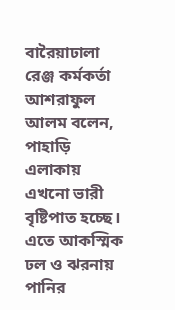বারৈয়াঢালা রেঞ্জ কর্মকর্তা আশরাফুল আলম বলেন, পাহাড়ি এলাকায় এখনো ভারী বৃষ্টিপাত হচ্ছে। এতে আকস্মিক ঢল ও ঝরনায় পানির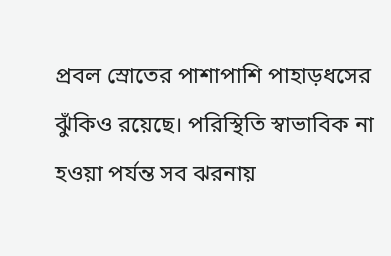প্রবল স্রোতের পাশাপাশি পাহাড়ধসের ঝুঁকিও রয়েছে। পরিস্থিতি স্বাভাবিক না হওয়া পর্যন্ত সব ঝরনায়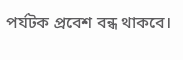পর্যটক প্রবেশ বন্ধ থাকবে।